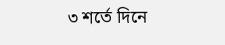৩ শর্তে দিনে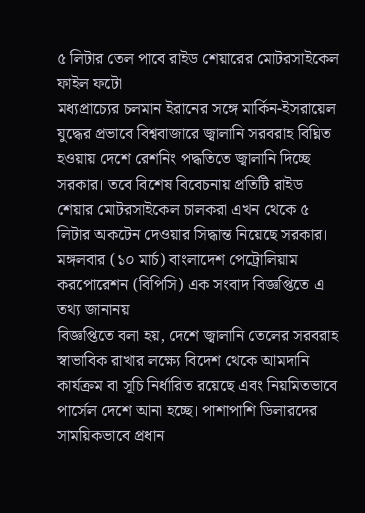৫ লিটার তেল পাবে রাইড শেয়ারের মোটরসাইকেল
ফাইল ফটো
মধ্যপ্রাচ্যের চলমান ইরানের সঙ্গে মার্কিন-ইসরায়েল যুদ্ধের প্রভাবে বিশ্ববাজারে জ্বালানি সরবরাহ বিঘ্নিত হওয়ায় দেশে রেশনিং পদ্ধতিতে জ্বালানি দিচ্ছে সরকার। তবে বিশেষ বিবেচনায় প্রতিটি রাইড শেয়ার মোটরসাইকেল চালকরা এখন থেকে ৫ লিটার অকটেন দেওয়ার সিদ্ধান্ত নিয়েছে সরকার।
মঙ্গলবার (১০ মার্চ) বাংলাদেশ পেট্রোলিয়াম করপোরেশন (বিপিসি) এক সংবাদ বিজ্ঞপ্তিতে এ তথ্য জানানয়
বিজ্ঞপ্তিতে বলা হয়, দেশে জ্বালানি তেলের সরবরাহ স্বাভাবিক রাখার লক্ষ্যে বিদেশ থেকে আমদানি কার্যক্রম বা সূচি নির্ধারিত রয়েছে এবং নিয়মিতভাবে পার্সেল দেশে আনা হচ্ছে। পাশাপাশি ডিলারদের সাময়িকভাবে প্রধান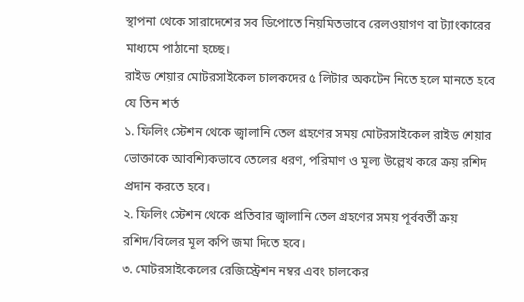স্থাপনা থেকে সারাদেশের সব ডিপোতে নিয়মিতভাবে রেলওয়াগণ বা ট্যাংকারের মাধ্যমে পাঠানো হচ্ছে।
রাইড শেয়ার মোটরসাইকেল চালকদের ৫ লিটার অকটেন নিতে হলে মানতে হবে যে তিন শর্ত
১. ফিলিং স্টেশন থেকে জ্বালানি তেল গ্রহণের সময় মোটরসাইকেল রাইড শেয়ার ভোক্তাকে আবশ্যিকভাবে তেলের ধরণ, পরিমাণ ও মূল্য উল্লেখ করে ক্রয় রশিদ প্রদান করতে হবে।
২. ফিলিং স্টেশন থেকে প্রতিবার জ্বালানি তেল গ্রহণের সময় পূর্ববর্তী ক্রয় রশিদ/বিলের মূল কপি জমা দিতে হবে।
৩. মোটরসাইকেলের রেজিস্ট্রেশন নম্বর এবং চালকের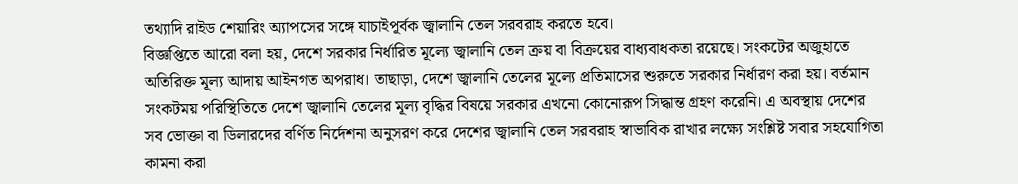তথ্যাদি রাইড শেয়ারিং অ্যাপসের সঙ্গে যাচাইপূর্বক জ্বালানি তেল সরবরাহ করতে হবে।
বিজ্ঞপ্তিতে আরো বলা হয়, দেশে সরকার নির্ধারিত মূল্যে জ্বালানি তেল ক্রয় বা বিক্রয়ের বাধ্যবাধকতা রয়েছে। সংকটের অজুহাতে অতিরিক্ত মূল্য আদায় আইনগত অপরাধ। তাছাড়া, দেশে জ্বালানি তেলের মূল্যে প্রতিমাসের শুরুতে সরকার নির্ধারণ করা হয়। বর্তমান সংকটময় পরিস্থিতিতে দেশে জ্বালানি তেলের মূল্য বৃদ্ধির বিষয়ে সরকার এখনো কোনোরূপ সিদ্ধান্ত গ্রহণ করেনি। এ অবস্থায় দেশের সব ভোক্তা বা ডিলারদের বর্ণিত নির্দেশনা অনুসরণ করে দেশের জ্বালানি তেল সরবরাহ স্বাভাবিক রাখার লক্ষ্যে সংশ্লিষ্ট সবার সহযোগিতা কামনা করা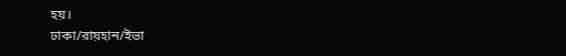হয়।
ঢাকা/রায়হান/ইভা